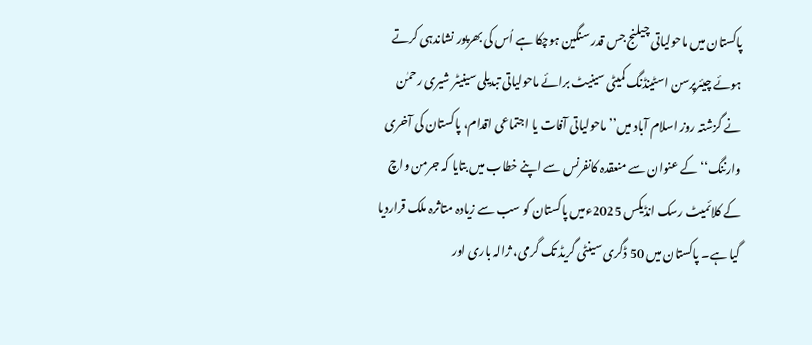پاکستان میں ماحولیاتی چیلنج جس قدر سنگین ہوچکا ہے اُس کی بھرپور نشاندہی کرتے ہوئے چیئرپرسن اسٹینڈنگ کمیٹی سینیٹ برائے ماحولیاتی تبدیلی سینیٹر شیری رحمٰن نے گزشتہ روز اسلام آباد میں’’ ماحولیاتی آفات یا اجتماعی اقدام، پاکستان کی آخری وارننگ‘‘ کے عنوان سے منعقدہ کانفرنس سے اپنے خطاب میں بتایا کہ جرمن واچ کے کلائمیٹ رسک انڈیکس 2025ءمیں پاکستان کو سب سے زیادہ متاثرہ ملک قراردیا گیا ہے۔ پاکستان میں 50 ڈگری سینٹی گریڈ تک گرمی، ژالہ باری اور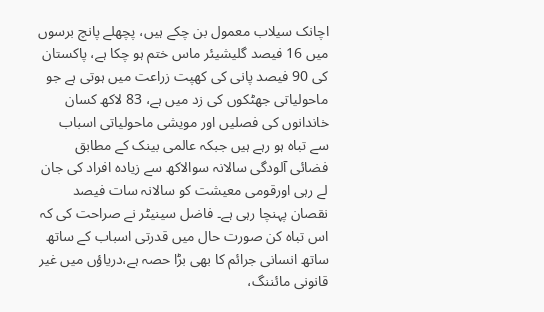اچانک سیلاب معمول بن چکے ہیں، پچھلے پانچ برسوں میں 16 فیصد گلیشیئر ماس ختم ہو چکا ہے، پاکستان کی 90 فیصد پانی کی کھپت زراعت میں ہوتی ہے جو ماحولیاتی جھٹکوں کی زد میں ہے، 83 لاکھ کسان خاندانوں کی فصلیں اور مویشی ماحولیاتی اسباب سے تباہ ہو رہے ہیں جبکہ عالمی بینک کے مطابق فضائی آلودگی سالانہ سوالاکھ سے زیادہ افراد کی جان لے رہی اورقومی معیشت کو سالانہ سات فیصد نقصان پہنچا رہی ہے۔ فاضل سینیٹر نے صراحت کی کہ اس تباہ کن صورت حال میں قدرتی اسباب کے ساتھ ساتھ انسانی جرائم کا بھی بڑا حصہ ہے،دریاؤں میں غیر قانونی مائننگ،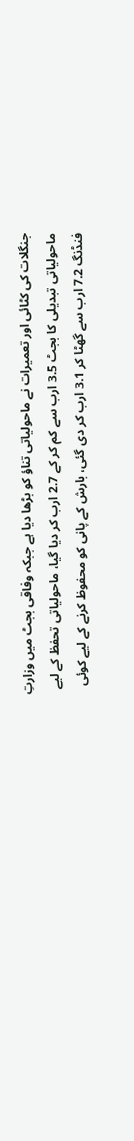جنگلات کی کٹائی اور تعمیرات نے ماحولیاتی تناؤ کو بڑھا دیا ہے جبکہ وفاقی بجٹ میں وزارتِ ماحولیاتی تبدیلی کا بجٹ 3.5 ارب سے کم کر کے 2.7 ارب کر دیا گیا، ماحولیاتی تحفظ کے لیے فنڈنگ 7.2 ارب سے گھٹا کر 3.1 ارب کر دی گئی، بارش کے پانی کو محفوظ کرنے کے لیے کوئی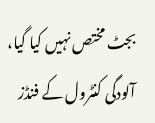بجٹ مختص نہیں کیا گیا، آلودگی کنٹرول کے فنڈز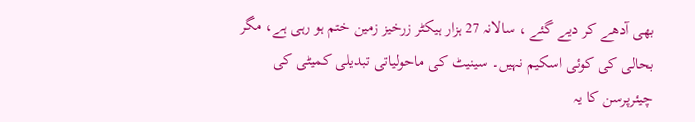بھی آدھے کر دیے گئے ، سالانہ 27 ہزار ہیکٹر زرخیز زمین ختم ہو رہی ہے، مگر بحالی کی کوئی اسکیم نہیں۔ سینیٹ کی ماحولیاتی تبدیلی کمیٹی کی چیئرپرسن کا یہ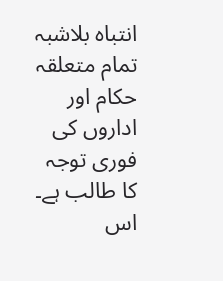انتباہ بلاشبہ تمام متعلقہ حکام اور اداروں کی فوری توجہ کا طالب ہے۔ اس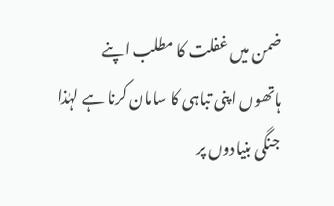ضمن میں غفلت کا مطلب اپنے ہاتھوں اپنی تباہی کا سامان کرنا ہے لہٰذا جنگی بنیادوں پر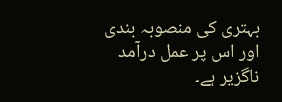بہتری کی منصوبہ بندی اور اس پر عمل درآمد ناگزیر ہے۔